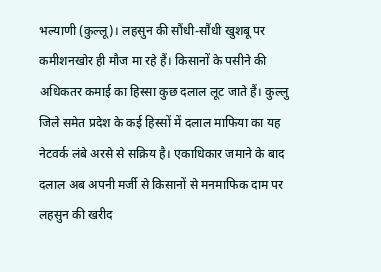भल्याणी (कुल्लू)। लहसुन की सौंधी-सौंधी खुशबू पर कमीशनखोर ही मौज मा रहे हैं। किसानों के पसीने की अधिकतर कमाई का हिस्सा कुछ दलाल लूट जाते हैं। कुल्लु जिले समेत प्रदेश के कई हिस्सों में दलाल माफिया का यह नेटवर्क लंबे अरसे से सक्रिय है। एकाधिकार जमाने के बाद दलाल अब अपनी मर्जी से किसानों से मनमाफिक दाम पर लहसुन की खरीद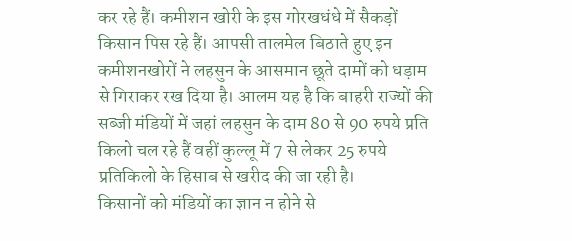कर रहे हैं। कमीशन खोरी के इस गोरखधंधे में सैकड़ों किसान पिस रहे हैं। आपसी तालमेल बिठाते हुए इन कमीशनखोरों ने लहसुन के आसमान छूते दामों को धड़ाम से गिराकर रख दिया है। आलम यह है कि बाहरी राज्यों की सब्जी मंडियों में जहां लहसुन के दाम 80 से 90 रुपये प्रति किलो चल रहे हैं वहीं कुल्लू में 7 से लेकर 25 रुपये प्रतिकिलो के हिसाब से खरीद की जा रही है।
किसानों को मंडियों का ज्ञान न होने से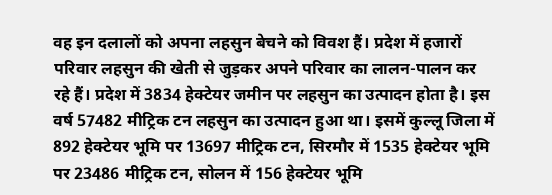वह इन दलालों को अपना लहसुन बेचने को विवश हैं। प्रदेश में हजारों परिवार लहसुन की खेती से जुड़कर अपने परिवार का लालन-पालन कर रहे हैं। प्रदेश में 3834 हेक्टेयर जमीन पर लहसुन का उत्पादन होता है। इस वर्ष 57482 मीट्रिक टन लहसुन का उत्पादन हुआ था। इसमें कुल्लू जिला में 892 हेक्टेयर भूमि पर 13697 मीट्रिक टन, सिरमौर में 1535 हेक्टेयर भूमि पर 23486 मीट्रिक टन, सोलन में 156 हेक्टेयर भूमि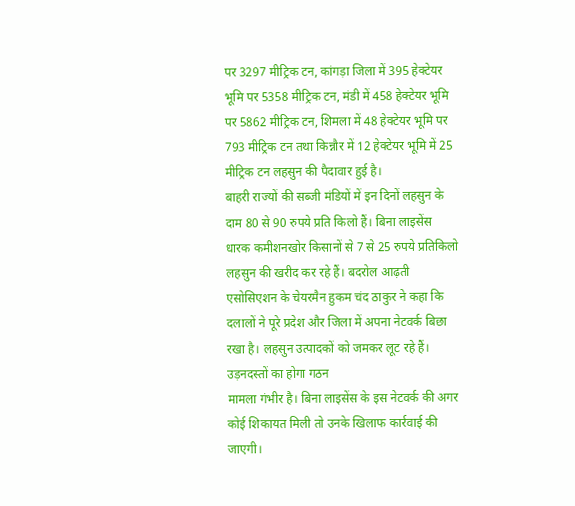पर 3297 मीट्रिक टन, कांगड़ा जिला में 395 हेक्टेयर भूमि पर 5358 मीट्रिक टन, मंडी में 458 हेक्टेयर भूमि पर 5862 मीट्रिक टन, शिमला में 48 हेक्टेयर भूमि पर 793 मीट्रिक टन तथा किन्नौर में 12 हेक्टेयर भूमि में 25 मीट्रिक टन लहसुन की पैदावार हुई है।
बाहरी राज्यों की सब्जी मंडियों में इन दिनों लहसुन के दाम 80 से 90 रुपये प्रति किलो हैं। बिना लाइसेंस धारक कमीशनखोर किसानों से 7 से 25 रुपये प्रतिकिलो लहसुन की खरीद कर रहे हैं। बदरोल आढ़ती एसोसिएशन के चेयरमैन हुकम चंद ठाकुर ने कहा कि दलालों ने पूरे प्रदेश और जिला में अपना नेटवर्क बिछा रखा है। लहसुन उत्पादकों को जमकर लूट रहे हैं।
उड़नदस्तों का होगा गठन
मामला गंभीर है। बिना लाइसेंस के इस नेटवर्क की अगर कोई शिकायत मिली तो उनके खिलाफ कार्रवाई की जाएगी।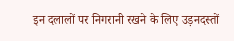इन दलालों पर निगरानी रखने के लिए उड़नदस्तों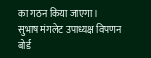का गठन किया जाएगा।
सुभाष मंगलेट उपाध्यक्ष विपणन बोर्ड